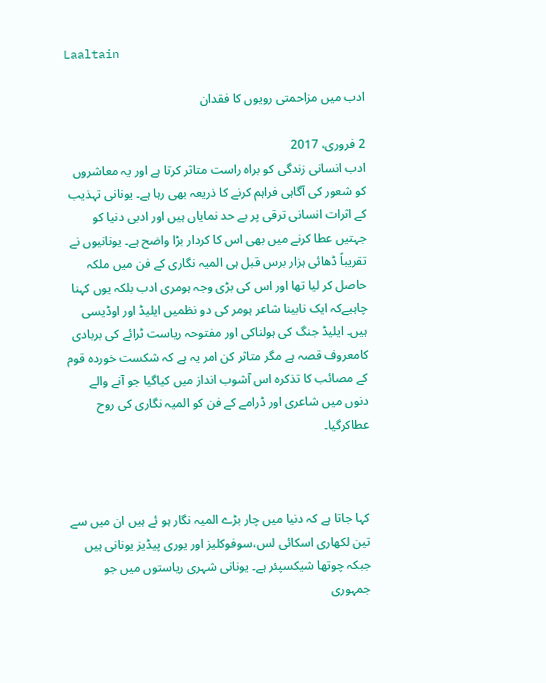Laaltain

ادب میں مزاحمتی رویوں کا فقدان

2 فروری، 2017
ادب انسانی زندگی کو براہ راست متاثر کرتا ہے اور یہ معاشروں کو شعور کی آگاہی فراہم کرنے کا ذریعہ بھی رہا ہے۔ یونانی تہذیب کے اثرات انسانی ترقی پر بے حد نمایاں ہیں اور ادبی دنیا کو جہتیں عطا کرنے میں بھی اس کا کردار بڑا واضح ہے۔ یونانیوں نے تقریباً ڈھائی ہزار برس قبل ہی المیہ نگاری کے فن میں ملکہ حاصل کر لیا تھا اور اس کی بڑی وجہ ہومری ادب بلکہ یوں کہنا چاہیےکہ ایک نابینا شاعر ہومر کی دو نظمیں ایلیڈ اور اوڈیسی ہیں۔ ایلیڈ جنگ کی ہولناکی اور مفتوحہ ریاست ٹرائے کی بربادی کامعروف قصہ ہے مگر متاثر کن امر یہ ہے کہ شکست خوردہ قوم کے مصائب کا تذکرہ اس آشوب انداز میں کیاگیا جو آنے والے دنوں میں شاعری اور ڈرامے کے فن کو المیہ نگاری کی روح عطاکرگیا۔



کہا جاتا ہے کہ دنیا میں چار بڑے المیہ نگار ہو ئے ہیں ان میں سے تین لکھاری اسکائی لس،سوفوکلیز اور یوری پیڈیز یونانی ہیں جبکہ چوتھا شیکسپئر ہے۔ یونانی شہری ریاستوں میں جو جمہوری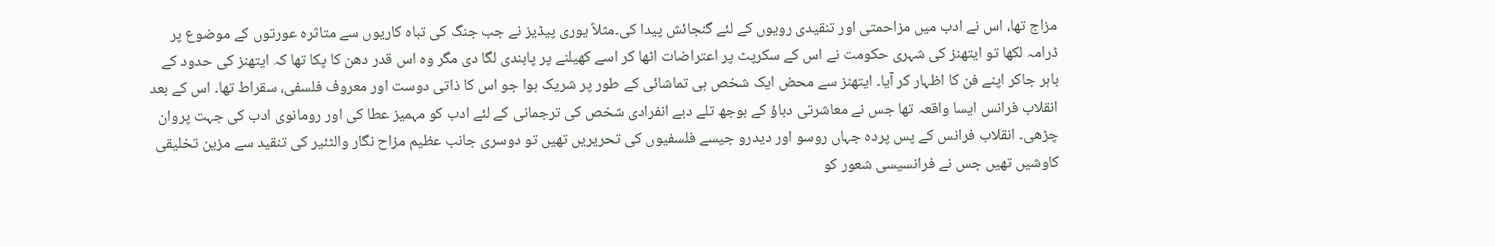مزاج تھا، اس نے ادب میں مزاحمتی اور تنقیدی رویوں کے لئے گنجائش پیدا کی۔مثلاً یوری پیڈیز نے جب جنگ کی تباہ کاریوں سے متاثرہ عورتوں کے موضوع پر ڈرامہ لکھا تو ایتھنز کی شہری حکومت نے اس کے سکرپٹ پر اعتراضات اٹھا کر اسے کھیلنے پر پابندی لگا دی مگر وہ اس قدر دھن کا پکا تھا کہ ایتھنز کی حدود کے باہر جاکر اپنے فن کا اظہار کر آیا۔ ایتھنز سے محض ایک شخص ہی تماشائی کے طور پر شریک ہوا جو اس کا ذاتی دوست اور معروف فلسفی، سقراط تھا۔ اس کے بعد انقلاب فرانس ایسا واقعہ تھا جس نے معاشرتی دباؤ کے بوجھ تلے دبے انفرادی شخص کی ترجمانی کے لئے ادب کو مہمیز عطا کی اور رومانوی ادب کی جہت پروان چڑھی۔ انقلاب فرانس کے پس پردہ جہاں روسو اور دیدرو جیسے فلسفیوں کی تحریریں تھیں تو دوسری جانب عظیم مزاح نگار والٹئیر کی تنقید سے مزین تخلیقی کاوشیں تھیں جس نے فرانسیسی شعور کو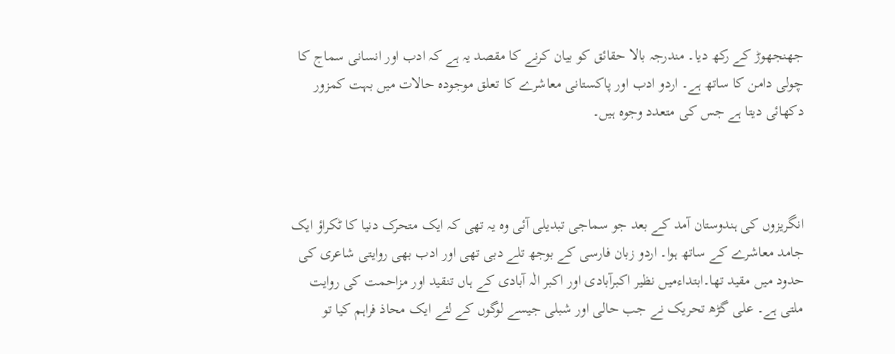جھنجھوڑ کے رکھ دیا۔ مندرجہ بالا حقائق کو بیان کرنے کا مقصد یہ ہے کہ ادب اور انسانی سماج کا چولی دامن کا ساتھ ہے۔ اردو ادب اور پاکستانی معاشرے کا تعلق موجودہ حالات میں بہت کمزور دکھائی دیتا ہے جس کی متعدد وجوہ ہیں۔



انگریزوں کی ہندوستان آمد کے بعد جو سماجی تبدیلی آئی وہ یہ تھی کہ ایک متحرک دنیا کا ٹکراؤ ایک جامد معاشرے کے ساتھ ہوا۔ اردو زبان فارسی کے بوجھ تلے دبی تھی اور ادب بھی روایتی شاعری کی حدود میں مقید تھا۔ابتداءمیں نظیر اکبرآبادی اور اکبر الٰہ آبادی کے ہاں تنقید اور مزاحمت کی روایت ملتی ہے۔ علی گڑھ تحریک نے جب حالی اور شبلی جیسے لوگوں کے لئے ایک محاذ فراہم کیا تو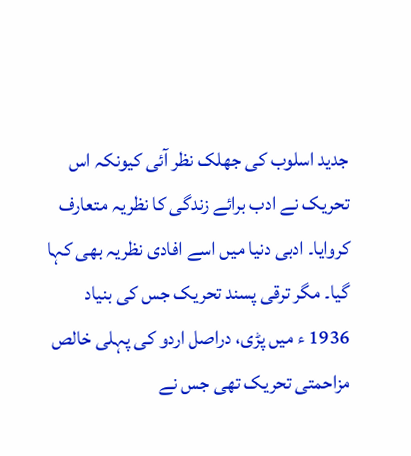جدید اسلوب کی جھلک نظر آئی کیونکہ اس تحریک نے ادب برائے زندگی کا نظریہ متعارف کروایا۔ ادبی دنیا میں اسے افادی نظریہ بھی کہا گیا۔ مگر ترقی پسند تحریک جس کی بنیاد 1936 ء میں پڑی، دراصل اردو کی پہلی خالص مزاحمتی تحریک تھی جس نے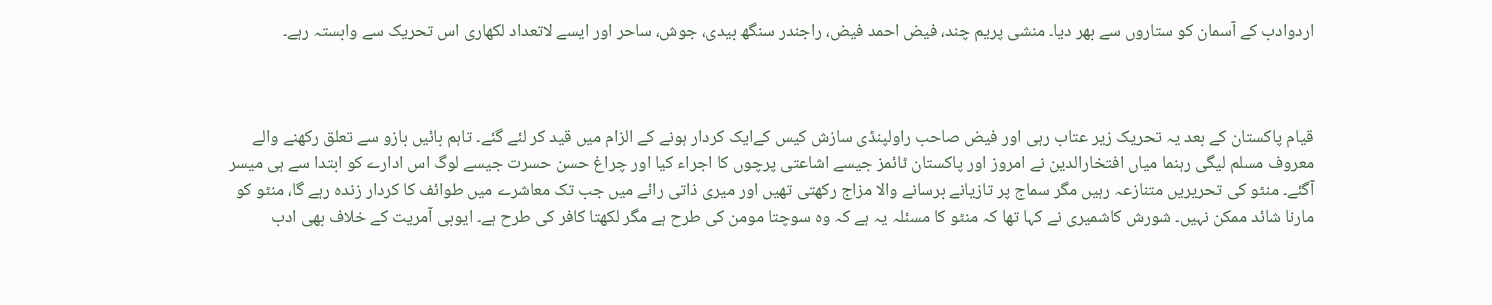اردوادب کے آسمان کو ستاروں سے بھر دیا۔ منشی پریم چند، فیض احمد فیض، راجندر سنگھ بیدی، جوش، ساحر اور ایسے لاتعداد لکھاری اس تحریک سے وابستہ رہے۔



قیام پاکستان کے بعد یہ تحریک زیر عتاب رہی اور فیض صاحب راولپنڈی سازش کیس کےایک کردار ہونے کے الزام میں قید کر لئے گئے۔ تاہم بائیں بازو سے تعلق رکھنے والے معروف مسلم لیگی رہنما میاں افتخارالدین نے امروز اور پاکستان ٹائمز جیسے اشاعتی پرچوں کا اجراء کیا اور چراغ حسن حسرت جیسے لوگ اس ادارے کو ابتدا سے ہی میسر آگئے۔ منٹو کی تحریریں متنازعہ رہیں مگر سماج پر تازیانے برسانے والا مزاج رکھتی تھیں اور میری ذاتی رائے میں جب تک معاشرے میں طوائف کا کردار زندہ رہے گا، منٹو کو مارنا شائد ممکن نہیں۔ شورش کاشمیری نے کہا تھا کہ منٹو کا مسئلہ یہ ہے کہ وہ سوچتا مومن کی طرح ہے مگر لکھتا کافر کی طرح ہے۔ ایوبی آمریت کے خلاف بھی ادب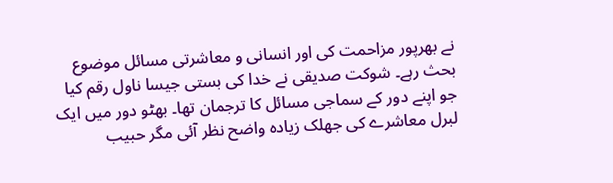نے بھرپور مزاحمت کی اور انسانی و معاشرتی مسائل موضوع بحث رہے۔ شوکت صدیقی نے خدا کی بستی جیسا ناول رقم کیا جو اپنے دور کے سماجی مسائل کا ترجمان تھا۔ بھٹو دور میں ایک لبرل معاشرے کی جھلک زیادہ واضح نظر آئی مگر حبیب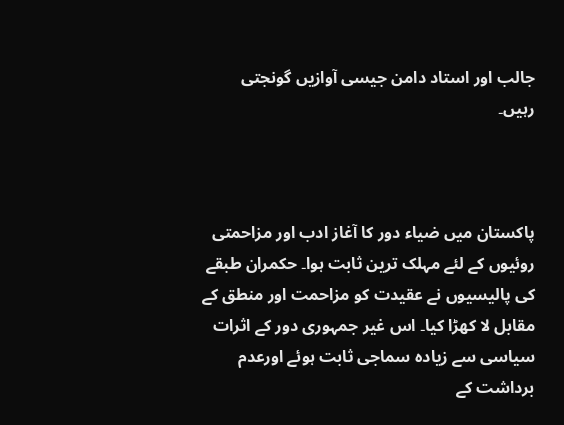جالب اور استاد دامن جیسی آوازیں گونجتی رہیں۔



پاکستان میں ضیاء دور کا آغاز ادب اور مزاحمتی روئیوں کے لئے مہلک ترین ثابت ہوا۔ حکمران طبقے کی پالیسیوں نے عقیدت کو مزاحمت اور منطق کے مقابل لا کھڑا کیا۔ اس غیر جمہوری دور کے اثرات سیاسی سے زیادہ سماجی ثابت ہوئے اورعدم برداشت کے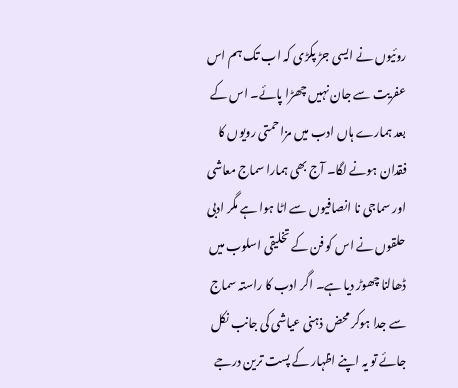روئیوں نے ایسی جڑ پکڑی کہ اب تک ہم اس عفریت سے جان نہیں چھڑا پائے۔ اس کے بعد ہمارے ہاں ادب میں مزاحمتی رویوں کا فقدان ہونے لگا۔ آج بھی ہمارا سماج معاشی اور سماجی نا انصافیوں سے اٹا ہوا ہے مگر ادبی حلقوں نے اس کو فن کے تخلیقی اسلوب میں ڈھالنا چھوڑ دیا ہے۔ اگر ادب کا راستہ سماج سے جدا ہوکر محض ذہنی عیاشی کی جانب نکل جائے تو یہ اپنے اظہار کے پست ترین درجے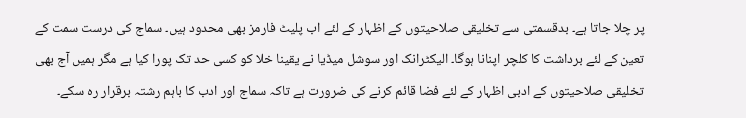پر چلا جاتا ہے۔ بدقسمتی سے تخلیقی صلاحیتوں کے اظہار کے لئے اب پلیٹ فارمز بھی محدود ہیں۔ سماج کی درست سمت کے تعین کے لئے برداشت کا کلچر اپنانا ہوگا۔ الیکٹرانک اور سوشل میڈیا نے یقینا خلا کو کسی حد تک پورا کیا ہے مگر ہمیں آج بھی تخلیقی صلاحیتوں کے ادبی اظہار کے لئے فضا قائم کرنے کی ضرورت ہے تاکہ سماج اور ادب کا باہم رشتہ برقرار رہ سکے۔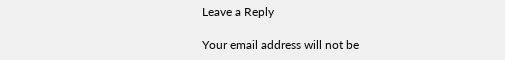Leave a Reply

Your email address will not be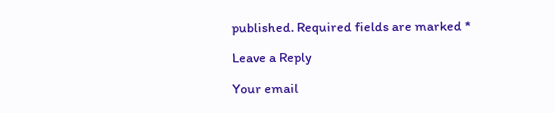published. Required fields are marked *

Leave a Reply

Your email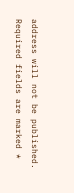address will not be published. Required fields are marked *